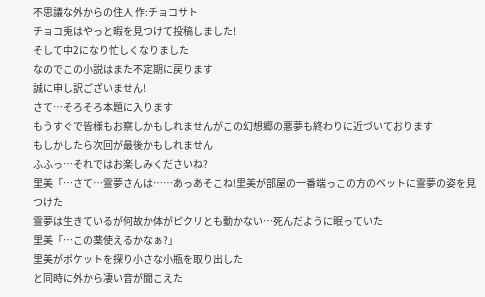不思議な外からの住人 作:チョコサト
チョコ兎はやっと暇を見つけて投稿しました!
そして中2になり忙しくなりました
なのでこの小説はまた不定期に戻ります
誠に申し訳ございません!
さて…そろそろ本題に入ります
もうすぐで皆様もお察しかもしれませんがこの幻想郷の悪夢も終わりに近づいております
もしかしたら次回が最後かもしれません
ふふっ…それではお楽しみくださいね?
里美「…さて…霊夢さんは……あっあそこね!里美が部屋の一番端っこの方のベットに霊夢の姿を見つけた
霊夢は生きているが何故か体がピクリとも動かない…死んだように眠っていた
里美「…この薬使えるかなぁ?」
里美がポケットを探り小さな小瓶を取り出した
と同時に外から凄い音が聞こえた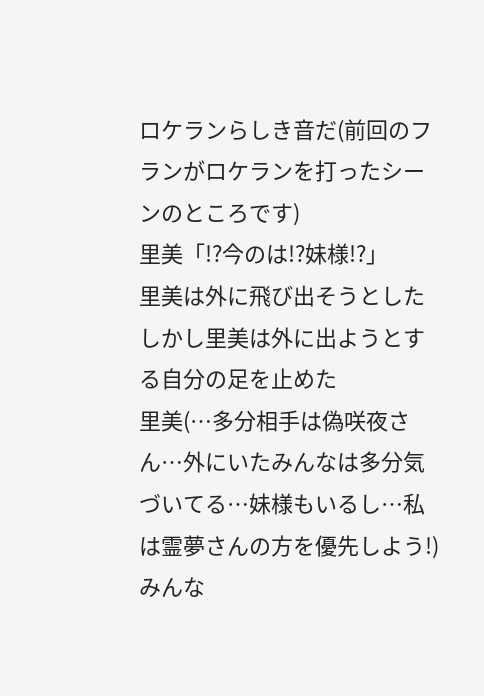ロケランらしき音だ(前回のフランがロケランを打ったシーンのところです)
里美「!?今のは!?妹様!?」
里美は外に飛び出そうとした
しかし里美は外に出ようとする自分の足を止めた
里美(…多分相手は偽咲夜さん…外にいたみんなは多分気づいてる…妹様もいるし…私は霊夢さんの方を優先しよう!)
みんな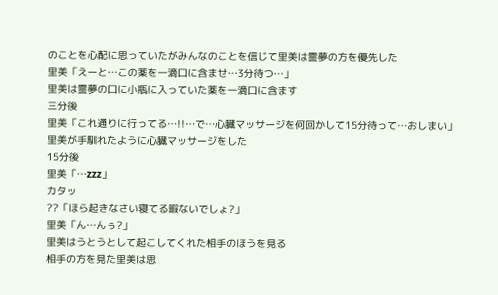のことを心配に思っていたがみんなのことを信じて里美は霊夢の方を優先した
里美「えーと…この薬を一滴口に含ませ…3分待つ…」
里美は霊夢の口に小瓶に入っていた薬を一滴口に含ます
三分後
里美「これ通りに行ってる…!!…で…心臓マッサージを何回かして15分待って…おしまい」
里美が手馴れたように心臓マッサージをした
15分後
里美「…zzz」
カタッ
??「ほら起きなさい寝てる暇ないでしょ?」
里美「ん…んぅ?」
里美はうとうとして起こしてくれた相手のほうを見る
相手の方を見た里美は思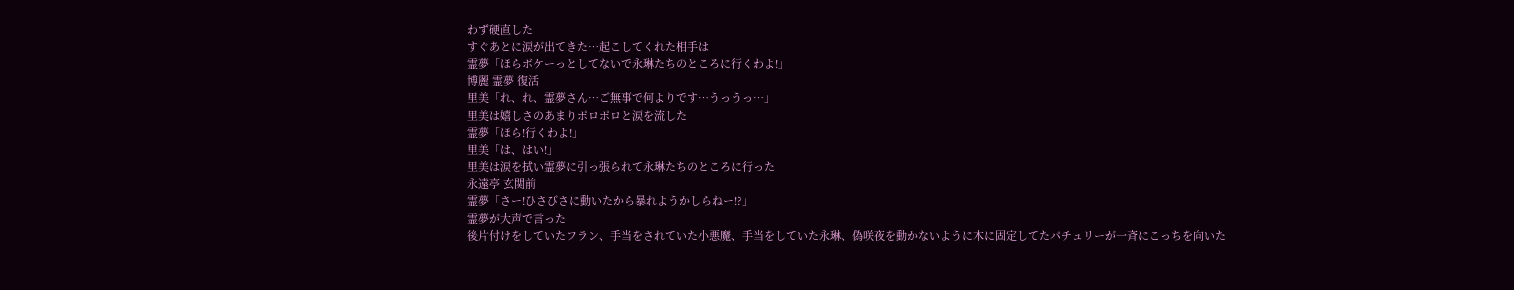わず硬直した
すぐあとに涙が出てきた…起こしてくれた相手は
霊夢「ほらボケーっとしてないで永琳たちのところに行くわよ!」
博麗 霊夢 復活
里美「れ、れ、霊夢さん…ご無事で何よりです…うっうっ…」
里美は嬉しさのあまりポロポロと涙を流した
霊夢「ほら!行くわよ!」
里美「は、はい!」
里美は涙を拭い霊夢に引っ張られて永琳たちのところに行った
永遠亭 玄関前
霊夢「さー!ひさびさに動いたから暴れようかしらねー!?」
霊夢が大声で言った
後片付けをしていたフラン、手当をされていた小悪魔、手当をしていた永琳、偽咲夜を動かないように木に固定してたパチュリーが一斉にこっちを向いた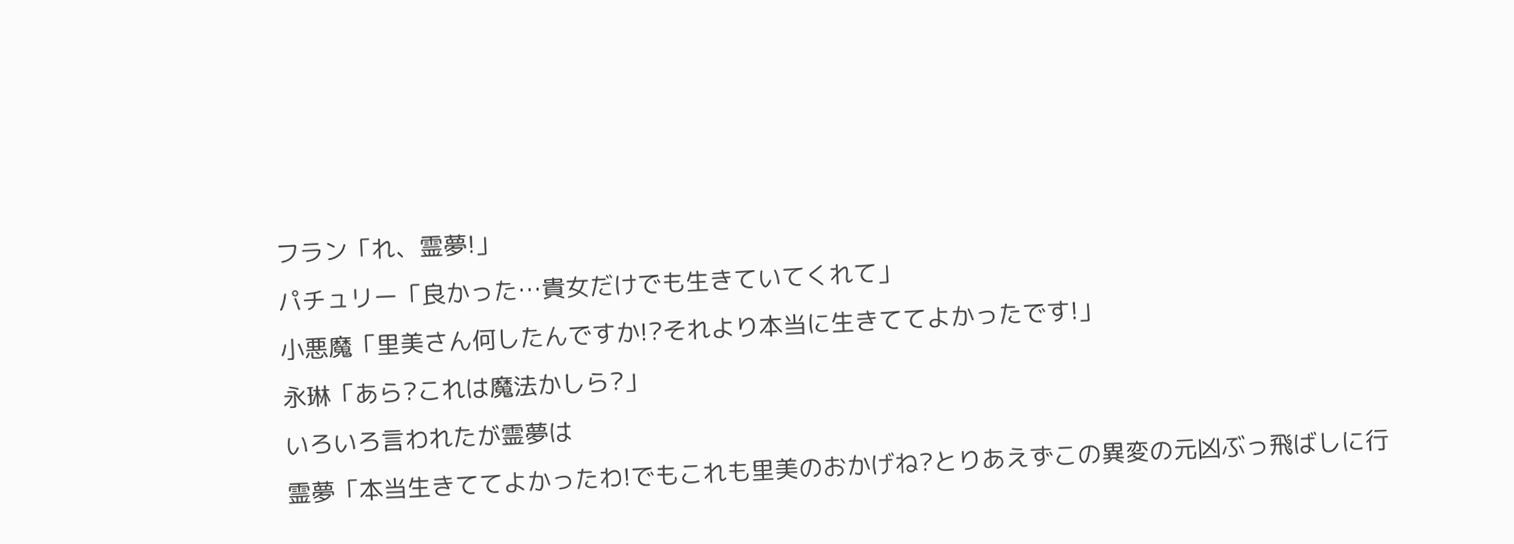フラン「れ、霊夢!」
パチュリー「良かった…貴女だけでも生きていてくれて」
小悪魔「里美さん何したんですか!?それより本当に生きててよかったです!」
永琳「あら?これは魔法かしら?」
いろいろ言われたが霊夢は
霊夢「本当生きててよかったわ!でもこれも里美のおかげね?とりあえずこの異変の元凶ぶっ飛ばしに行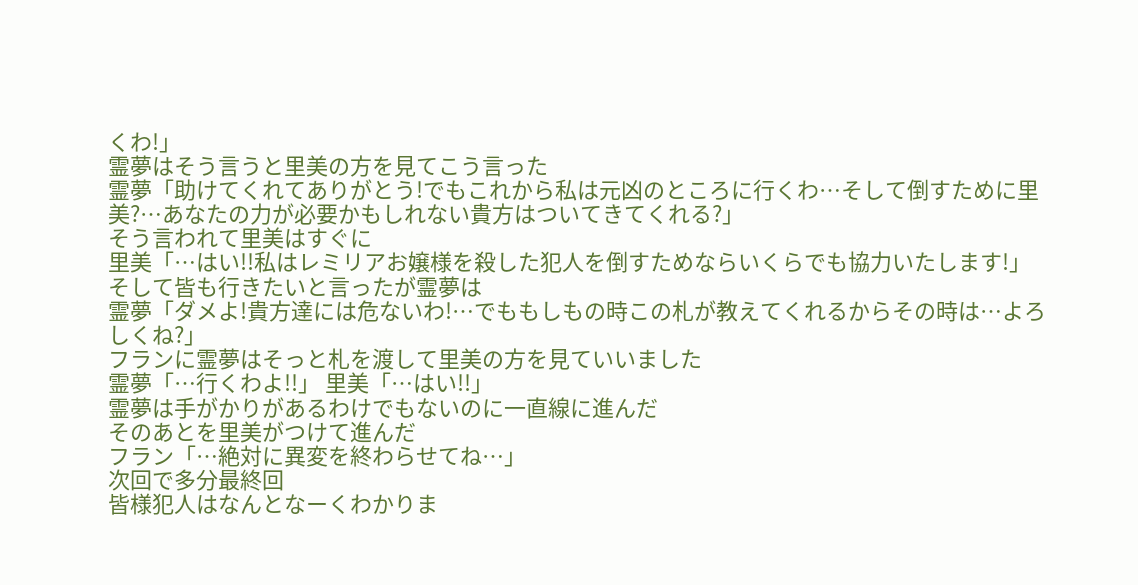くわ!」
霊夢はそう言うと里美の方を見てこう言った
霊夢「助けてくれてありがとう!でもこれから私は元凶のところに行くわ…そして倒すために里美?…あなたの力が必要かもしれない貴方はついてきてくれる?」
そう言われて里美はすぐに
里美「…はい!!私はレミリアお嬢様を殺した犯人を倒すためならいくらでも協力いたします!」
そして皆も行きたいと言ったが霊夢は
霊夢「ダメよ!貴方達には危ないわ!…でももしもの時この札が教えてくれるからその時は…よろしくね?」
フランに霊夢はそっと札を渡して里美の方を見ていいました
霊夢「…行くわよ!!」 里美「…はい!!」
霊夢は手がかりがあるわけでもないのに一直線に進んだ
そのあとを里美がつけて進んだ
フラン「…絶対に異変を終わらせてね…」
次回で多分最終回
皆様犯人はなんとなーくわかりま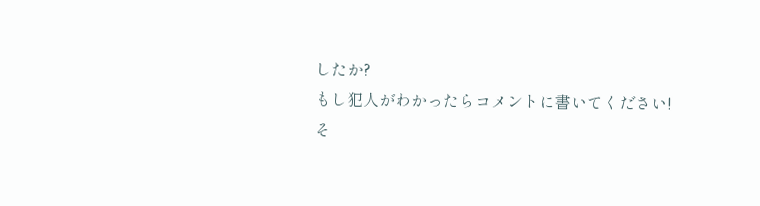したか?
もし犯人がわかったらコメントに書いてください!
そ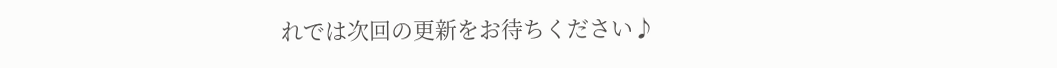れでは次回の更新をお待ちください♪